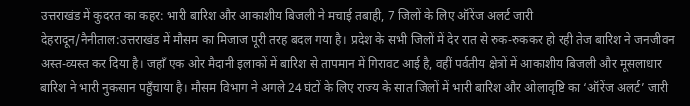उत्तराखंड में कुदरत का कहर: भारी बारिश और आकाशीय बिजली ने मचाई तबाही, 7 जिलों के लिए ऑरेंज अलर्ट जारी
देहरादून/नैनीताल:उत्तराखंड में मौसम का मिजाज पूरी तरह बदल गया है। प्रदेश के सभी जिलों में देर रात से रुक-रुककर हो रही तेज बारिश ने जनजीवन अस्त-व्यस्त कर दिया है। जहाँ एक ओर मैदानी इलाकों में बारिश से तापमान में गिरावट आई है, वहीं पर्वतीय क्षेत्रों में आकाशीय बिजली और मूसलाधार बारिश ने भारी नुकसान पहुँचाया है। मौसम विभाग ने अगले 24 घंटों के लिए राज्य के सात जिलों में भारी बारिश और ओलावृष्टि का ‘ऑरेंज अलर्ट’ जारी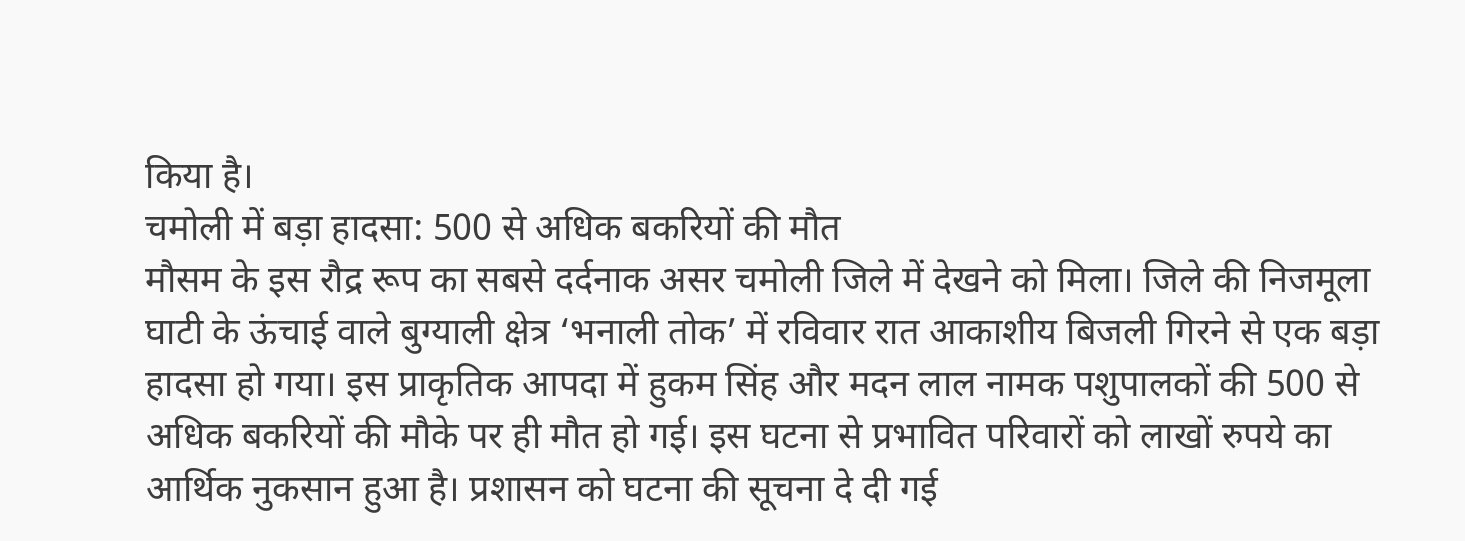किया है।
चमोली में बड़ा हादसा: 500 से अधिक बकरियों की मौत
मौसम के इस रौद्र रूप का सबसे दर्दनाक असर चमोली जिले में देखने को मिला। जिले की निजमूला घाटी के ऊंचाई वाले बुग्याली क्षेत्र ‘भनाली तोक’ में रविवार रात आकाशीय बिजली गिरने से एक बड़ा हादसा हो गया। इस प्राकृतिक आपदा में हुकम सिंह और मदन लाल नामक पशुपालकों की 500 से अधिक बकरियों की मौके पर ही मौत हो गई। इस घटना से प्रभावित परिवारों को लाखों रुपये का आर्थिक नुकसान हुआ है। प्रशासन को घटना की सूचना दे दी गई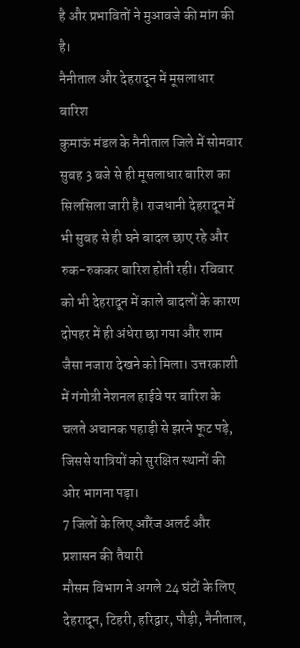है और प्रभावितों ने मुआवजे की मांग की है।
नैनीताल और देहरादून में मूसलाधार बारिश
कुमाऊं मंडल के नैनीताल जिले में सोमवार सुबह 3 बजे से ही मूसलाधार बारिश का सिलसिला जारी है। राजधानी देहरादून में भी सुबह से ही घने बादल छाए रहे और रुक-रुककर बारिश होती रही। रविवार को भी देहरादून में काले बादलों के कारण दोपहर में ही अंधेरा छा गया और शाम जैसा नजारा देखने को मिला। उत्तरकाशी में गंगोत्री नेशनल हाईवे पर बारिश के चलते अचानक पहाड़ी से झरने फूट पड़े, जिससे यात्रियों को सुरक्षित स्थानों की ओर भागना पड़ा।
7 जिलों के लिए ऑरेंज अलर्ट और प्रशासन की तैयारी
मौसम विभाग ने अगले 24 घंटों के लिए देहरादून, टिहरी, हरिद्वार, पौड़ी, नैनीताल,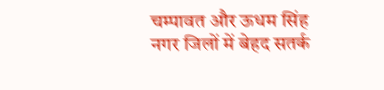चम्पावत और ऊधम सिंह नगर जिलों में बेहद सतर्क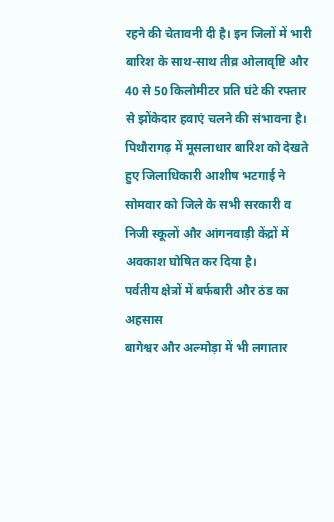रहने की चेतावनी दी है। इन जिलों में भारी बारिश के साथ-साथ तीव्र ओलावृष्टि और 40 से 50 किलोमीटर प्रति घंटे की रफ्तार से झोंकेदार हवाएं चलने की संभावना है। पिथौरागढ़ में मूसलाधार बारिश को देखते हुए जिलाधिकारी आशीष भटगाई ने सोमवार को जिले के सभी सरकारी व निजी स्कूलों और आंगनवाड़ी केंद्रों में अवकाश घोषित कर दिया है।
पर्वतीय क्षेत्रों में बर्फबारी और ठंड का अहसास
बागेश्वर और अल्मोड़ा में भी लगातार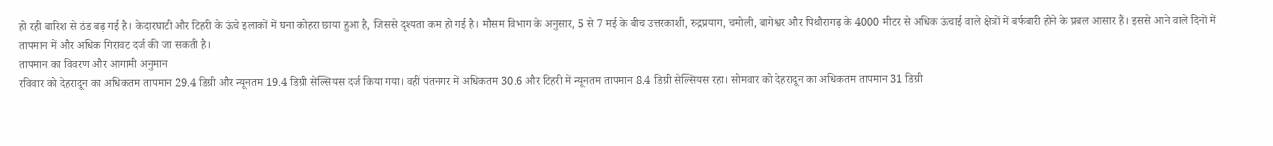हो रही बारिश से ठंड बढ़ गई है। केदारघाटी और टिहरी के ऊंचे इलाकों में घना कोहरा छाया हुआ है, जिससे दृश्यता कम हो गई है। मौसम विभाग के अनुसार, 5 से 7 मई के बीच उत्तरकाशी, रुद्रप्रयाग, चमोली, बागेश्वर और पिथौरागढ़ के 4000 मीटर से अधिक ऊंचाई वाले क्षेत्रों में बर्फबारी होने के प्रबल आसार हैं। इससे आने वाले दिनों में तापमान में और अधिक गिरावट दर्ज की जा सकती है।
तापमान का विवरण और आगामी अनुमान
रविवार को देहरादून का अधिकतम तापमान 29.4 डिग्री और न्यूनतम 19.4 डिग्री सेल्सियस दर्ज किया गया। वहीं पंतनगर में अधिकतम 30.6 और टिहरी में न्यूनतम तापमान 8.4 डिग्री सेल्सियस रहा। सोमवार को देहरादून का अधिकतम तापमान 31 डिग्री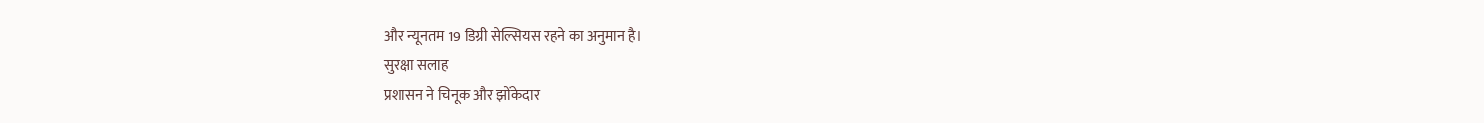और न्यूनतम 19 डिग्री सेल्सियस रहने का अनुमान है।
सुरक्षा सलाह
प्रशासन ने चिनूक और झोंकेदार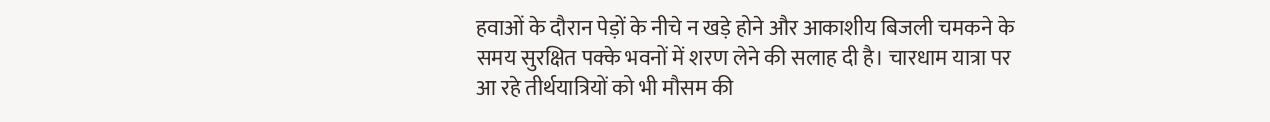हवाओं के दौरान पेड़ों के नीचे न खड़े होने और आकाशीय बिजली चमकने के समय सुरक्षित पक्के भवनों में शरण लेने की सलाह दी है। चारधाम यात्रा पर आ रहे तीर्थयात्रियों को भी मौसम की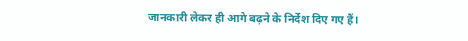जानकारी लेकर ही आगे बढ़ने के निर्देश दिए गए हैं।